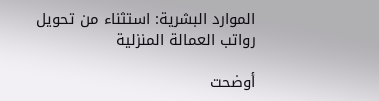الموارد البشرية: استثناء من تحويل رواتب العمالة المنزلية

أوضحت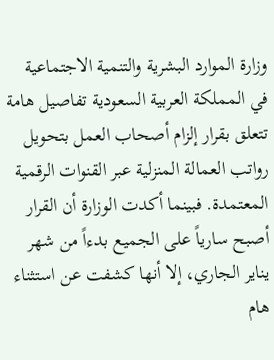وزارة الموارد البشرية والتنمية الاجتماعية في المملكة العربية السعودية تفاصيل هامة تتعلق بقرار إلزام أصحاب العمل بتحويل رواتب العمالة المنزلية عبر القنوات الرقمية المعتمدة. فبينما أكدت الوزارة أن القرار أصبح سارياً على الجميع بدءاً من شهر يناير الجاري، إلا أنها كشفت عن استثناء هام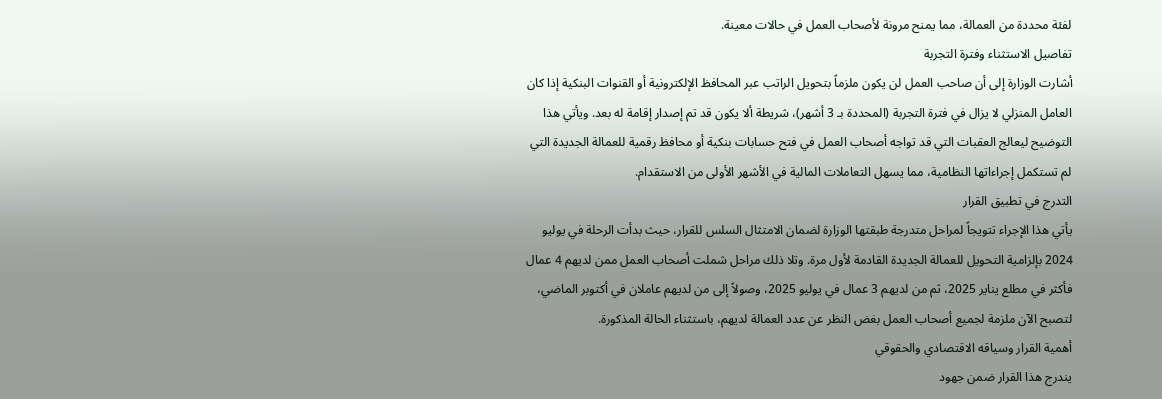لفئة محددة من العمالة، مما يمنح مرونة لأصحاب العمل في حالات معينة.
تفاصيل الاستثناء وفترة التجربة
أشارت الوزارة إلى أن صاحب العمل لن يكون ملزماً بتحويل الراتب عبر المحافظ الإلكترونية أو القنوات البنكية إذا كان العامل المنزلي لا يزال في فترة التجربة (المحددة بـ 3 أشهر)، شريطة ألا يكون قد تم إصدار إقامة له بعد. ويأتي هذا التوضيح ليعالج العقبات التي قد تواجه أصحاب العمل في فتح حسابات بنكية أو محافظ رقمية للعمالة الجديدة التي لم تستكمل إجراءاتها النظامية، مما يسهل التعاملات المالية في الأشهر الأولى من الاستقدام.
التدرج في تطبيق القرار
يأتي هذا الإجراء تتويجاً لمراحل متدرجة طبقتها الوزارة لضمان الامتثال السلس للقرار، حيث بدأت الرحلة في يوليو 2024 بإلزامية التحويل للعمالة الجديدة القادمة لأول مرة. وتلا ذلك مراحل شملت أصحاب العمل ممن لديهم 4 عمال فأكثر في مطلع يناير 2025، ثم من لديهم 3 عمال في يوليو 2025، وصولاً إلى من لديهم عاملان في أكتوبر الماضي، لتصبح الآن ملزمة لجميع أصحاب العمل بغض النظر عن عدد العمالة لديهم، باستثناء الحالة المذكورة.
أهمية القرار وسياقه الاقتصادي والحقوقي
يندرج هذا القرار ضمن جهود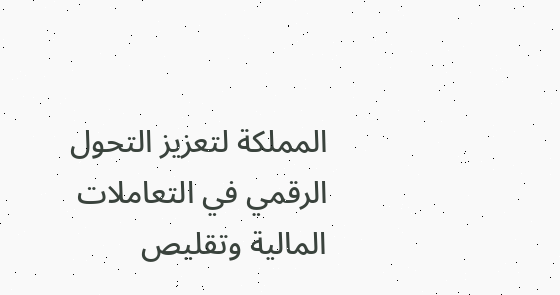المملكة لتعزيز التحول الرقمي في التعاملات المالية وتقليص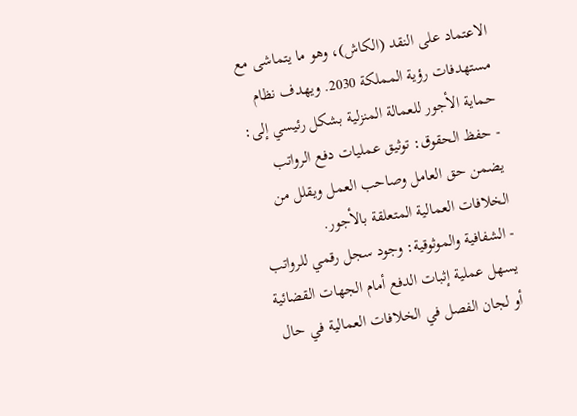الاعتماد على النقد (الكاش)، وهو ما يتماشى مع مستهدفات رؤية المملكة 2030. ويهدف نظام حماية الأجور للعمالة المنزلية بشكل رئيسي إلى:
- حفظ الحقوق: توثيق عمليات دفع الرواتب يضمن حق العامل وصاحب العمل ويقلل من الخلافات العمالية المتعلقة بالأجور.
- الشفافية والموثوقية: وجود سجل رقمي للرواتب يسهل عملية إثبات الدفع أمام الجهات القضائية أو لجان الفصل في الخلافات العمالية في حال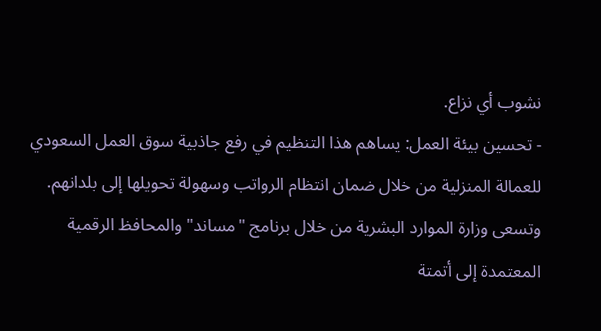نشوب أي نزاع.
- تحسين بيئة العمل: يساهم هذا التنظيم في رفع جاذبية سوق العمل السعودي للعمالة المنزلية من خلال ضمان انتظام الرواتب وسهولة تحويلها إلى بلدانهم.
وتسعى وزارة الموارد البشرية من خلال برنامج "مساند" والمحافظ الرقمية المعتمدة إلى أتمتة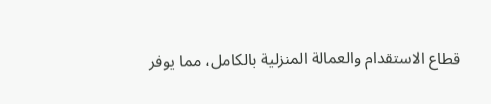قطاع الاستقدام والعمالة المنزلية بالكامل، مما يوفر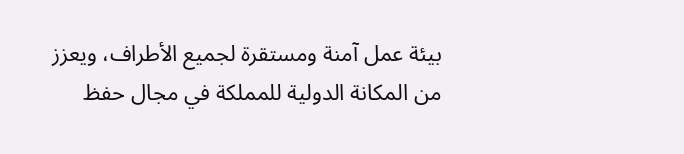بيئة عمل آمنة ومستقرة لجميع الأطراف، ويعزز من المكانة الدولية للمملكة في مجال حفظ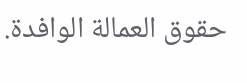حقوق العمالة الوافدة.